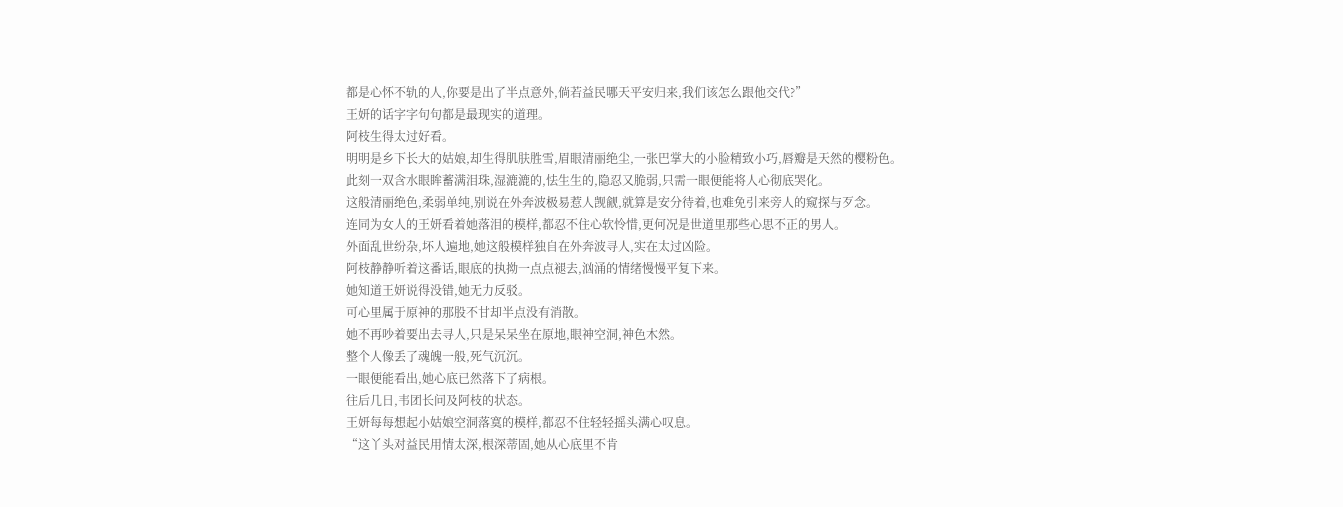都是心怀不轨的人,你要是出了半点意外,倘若益民哪天平安归来,我们该怎么跟他交代?”
王妍的话字字句句都是最现实的道理。
阿枝生得太过好看。
明明是乡下长大的姑娘,却生得肌肤胜雪,眉眼清丽绝尘,一张巴掌大的小脸精致小巧,唇瓣是天然的樱粉色。
此刻一双含水眼眸蓄满泪珠,湿漉漉的,怯生生的,隐忍又脆弱,只需一眼便能将人心彻底哭化。
这般清丽绝色,柔弱单纯,别说在外奔波极易惹人觊觎,就算是安分待着,也难免引来旁人的窥探与歹念。
连同为女人的王妍看着她落泪的模样,都忍不住心软怜惜,更何况是世道里那些心思不正的男人。
外面乱世纷杂,坏人遍地,她这般模样独自在外奔波寻人,实在太过凶险。
阿枝静静听着这番话,眼底的执拗一点点褪去,汹涌的情绪慢慢平复下来。
她知道王妍说得没错,她无力反驳。
可心里属于原神的那股不甘却半点没有消散。
她不再吵着要出去寻人,只是呆呆坐在原地,眼神空洞,神色木然。
整个人像丢了魂魄一般,死气沉沉。
一眼便能看出,她心底已然落下了病根。
往后几日,韦团长问及阿枝的状态。
王妍每每想起小姑娘空洞落寞的模样,都忍不住轻轻摇头满心叹息。
“这丫头对益民用情太深,根深蒂固,她从心底里不肯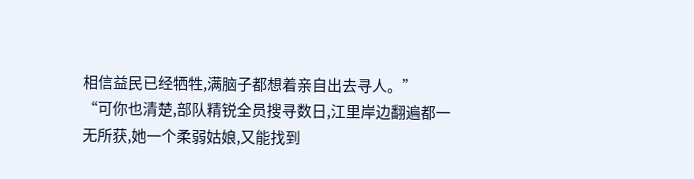相信益民已经牺牲,满脑子都想着亲自出去寻人。”
“可你也清楚,部队精锐全员搜寻数日,江里岸边翻遍都一无所获,她一个柔弱姑娘,又能找到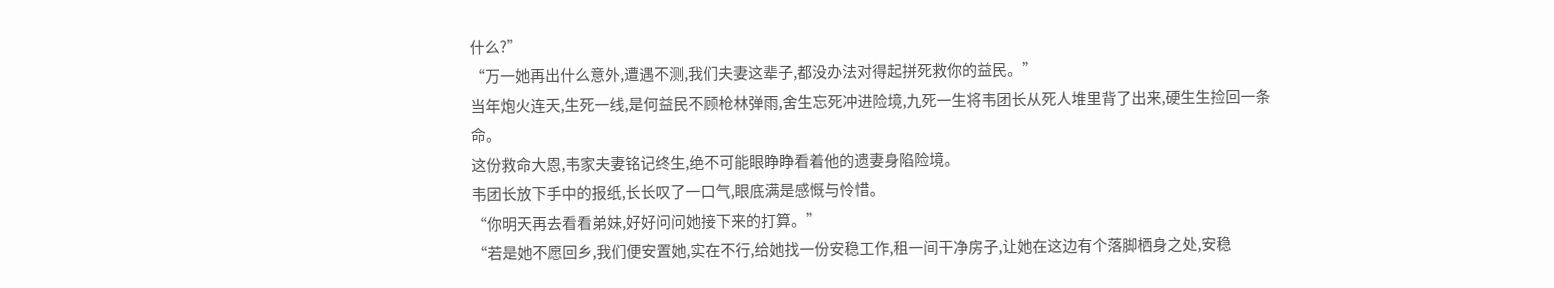什么?”
“万一她再出什么意外,遭遇不测,我们夫妻这辈子,都没办法对得起拼死救你的益民。”
当年炮火连天,生死一线,是何益民不顾枪林弹雨,舍生忘死冲进险境,九死一生将韦团长从死人堆里背了出来,硬生生捡回一条命。
这份救命大恩,韦家夫妻铭记终生,绝不可能眼睁睁看着他的遗妻身陷险境。
韦团长放下手中的报纸,长长叹了一口气,眼底满是感慨与怜惜。
“你明天再去看看弟妹,好好问问她接下来的打算。”
“若是她不愿回乡,我们便安置她,实在不行,给她找一份安稳工作,租一间干净房子,让她在这边有个落脚栖身之处,安稳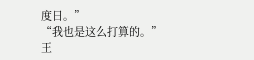度日。”
“我也是这么打算的。”
王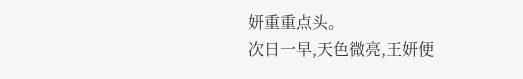妍重重点头。
次日一早,天色微亮,王妍便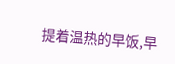提着温热的早饭,早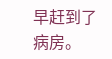早赶到了病房。